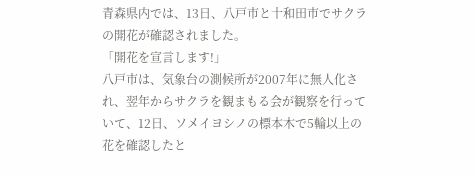青森県内では、13日、八戸市と十和田市でサクラの開花が確認されました。
「開花を宣言します!」
八戸市は、気象台の測候所が2007年に無人化され、翌年からサクラを観まもる会が観察を行っていて、12日、ソメイヨシノの標本木で5輪以上の花を確認したと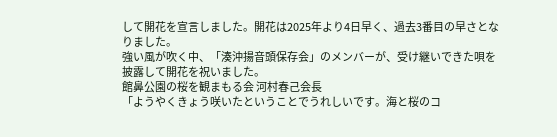して開花を宣言しました。開花は2025年より4日早く、過去3番目の早さとなりました。
強い風が吹く中、「湊沖揚音頭保存会」のメンバーが、受け継いできた唄を披露して開花を祝いました。
館鼻公園の桜を観まもる会 河村春己会長
「ようやくきょう咲いたということでうれしいです。海と桜のコ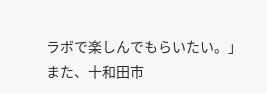ラボで楽しんでもらいたい。」
また、十和田市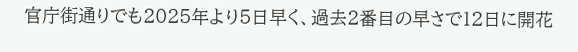官庁街通りでも2025年より5日早く、過去2番目の早さで12日に開花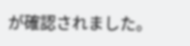が確認されました。